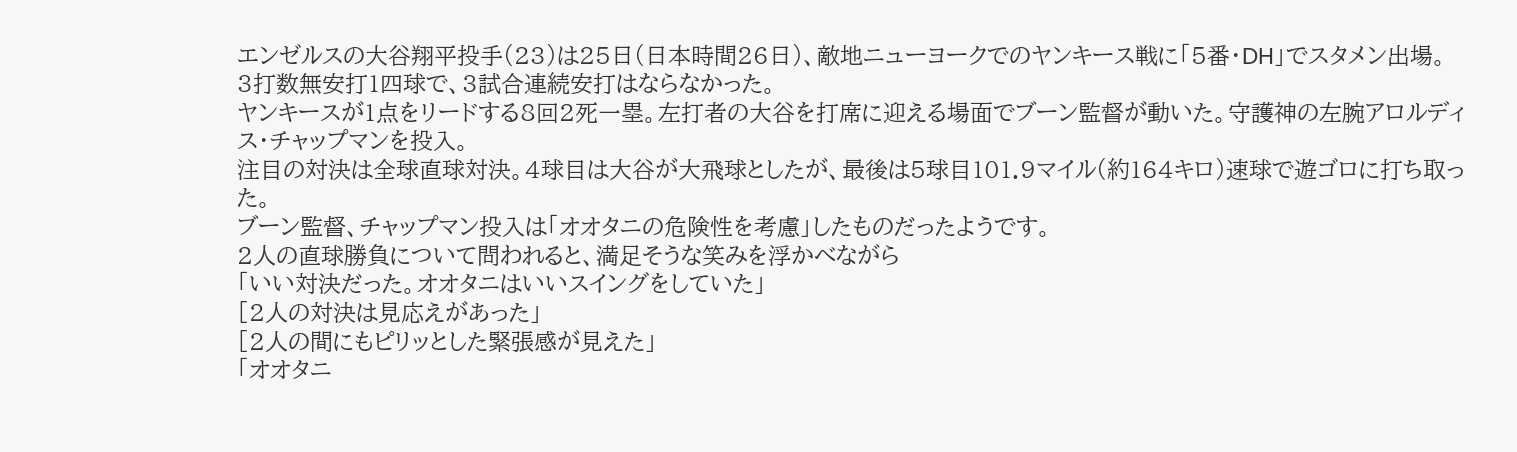エンゼルスの大谷翔平投手(23)は25日(日本時間26日)、敵地ニューヨークでのヤンキース戦に「5番・DH」でスタメン出場。
3打数無安打1四球で、3試合連続安打はならなかった。
ヤンキースが1点をリードする8回2死一塁。左打者の大谷を打席に迎える場面でブーン監督が動いた。守護神の左腕アロルディス・チャップマンを投入。
注目の対決は全球直球対決。4球目は大谷が大飛球としたが、最後は5球目101.9マイル(約164キロ)速球で遊ゴロに打ち取った。
ブーン監督、チャップマン投入は「オオタニの危険性を考慮」したものだったようです。
2人の直球勝負について問われると、満足そうな笑みを浮かべながら
「いい対決だった。オオタニはいいスイングをしていた」
[2人の対決は見応えがあった」
[2人の間にもピリッとした緊張感が見えた」
「オオタニ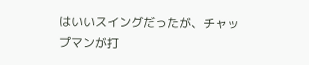はいいスイングだったが、チャップマンが打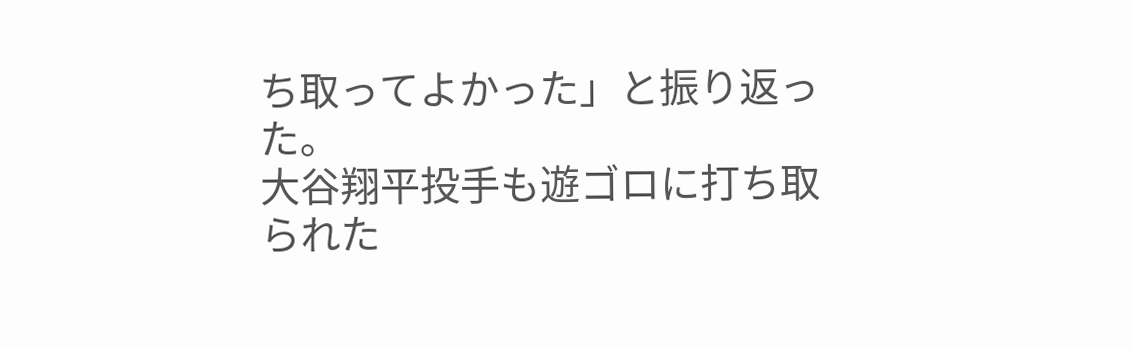ち取ってよかった」と振り返った。
大谷翔平投手も遊ゴロに打ち取られた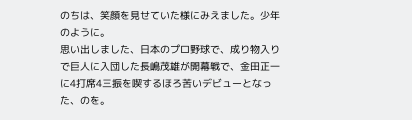のちは、笑顔を見せていた様にみえました。少年のように。
思い出しました、日本のプロ野球で、成り物入りで巨人に入団した長嶋茂雄が開幕戦で、金田正一に4打席4三振を喫するほろ苦いデビューとなった、のを。